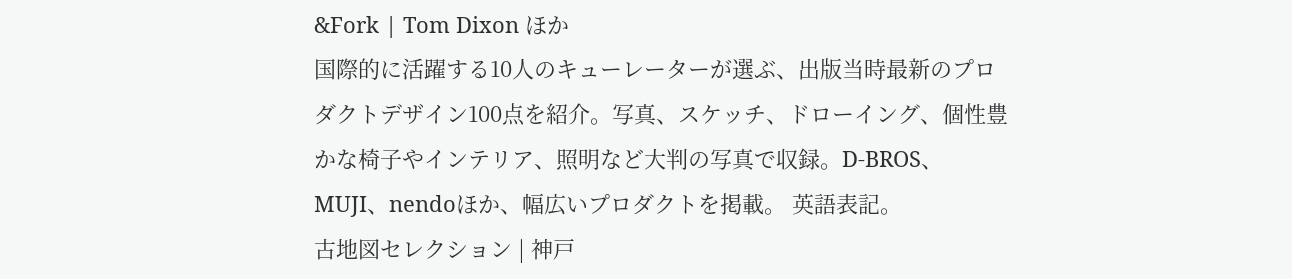&Fork | Tom Dixon ほか
国際的に活躍する10人のキューレーターが選ぶ、出版当時最新のプロダクトデザイン100点を紹介。写真、スケッチ、ドローイング、個性豊かな椅子やインテリア、照明など大判の写真で収録。D-BROS、MUJI、nendoほか、幅広いプロダクトを掲載。 英語表記。
古地図セレクション | 神戸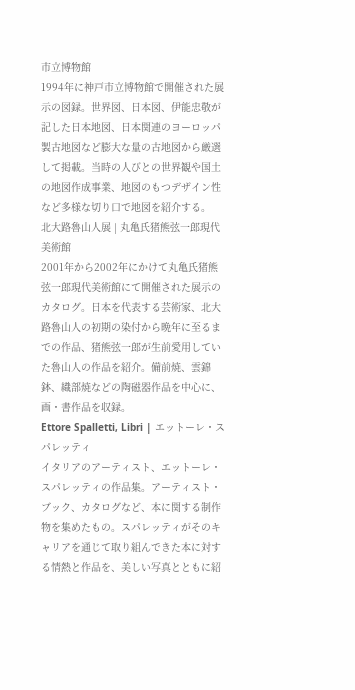市立博物館
1994年に神戸市立博物館で開催された展示の図録。世界図、日本図、伊能忠敬が記した日本地図、日本関連のヨーロッパ製古地図など膨大な量の古地図から厳選して掲載。当時の人びとの世界観や国土の地図作成事業、地図のもつデザイン性など多様な切り口で地図を紹介する。
北大路魯山人展 | 丸亀氏猪熊弦一郎現代美術館
2001年から2002年にかけて丸亀氏猪熊弦一郎現代美術館にて開催された展示のカタログ。日本を代表する芸術家、北大路魯山人の初期の染付から晩年に至るまでの作品、猪熊弦一郎が生前愛用していた魯山人の作品を紹介。備前焼、雲錦鉢、織部焼などの陶磁器作品を中心に、画・書作品を収録。
Ettore Spalletti, Libri | エットーレ・スパレッティ
イタリアのアーティスト、エットーレ・スパレッティの作品集。アーティスト・ブック、カタログなど、本に関する制作物を集めたもの。スパレッティがそのキャリアを通じて取り組んできた本に対する情熱と作品を、美しい写真とともに紹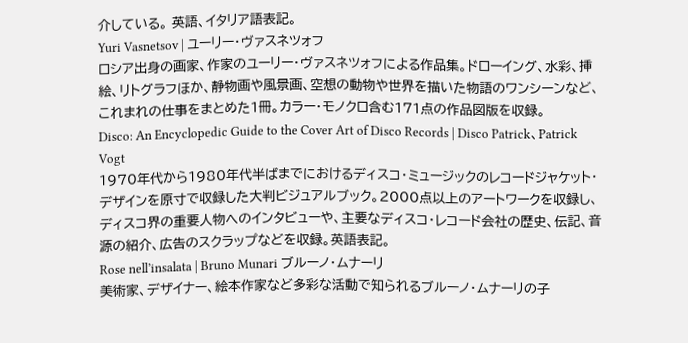介している。 英語、イタリア語表記。
Yuri Vasnetsov | ユーリー・ヴァスネツォフ
ロシア出身の画家、作家のユーリー・ヴァスネツォフによる作品集。ドローイング、水彩、挿絵、リトグラフほか、静物画や風景画、空想の動物や世界を描いた物語のワンシーンなど、これまれの仕事をまとめた1冊。カラー・モノクロ含む171点の作品図版を収録。
Disco: An Encyclopedic Guide to the Cover Art of Disco Records | Disco Patrick、Patrick Vogt
1970年代から1980年代半ばまでにおけるディスコ・ミュージックのレコードジャケット・デザインを原寸で収録した大判ビジュアルブック。2000点以上のアートワークを収録し、ディスコ界の重要人物へのインタビューや、主要なディスコ・レコード会社の歴史、伝記、音源の紹介、広告のスクラップなどを収録。英語表記。
Rose nell’insalata | Bruno Munari ブルーノ・ムナーリ
美術家、デザイナー、絵本作家など多彩な活動で知られるブルーノ・ムナーリの子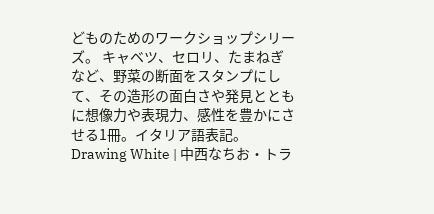どものためのワークショップシリーズ。 キャベツ、セロリ、たまねぎなど、野菜の断面をスタンプにして、その造形の面白さや発見とともに想像力や表現力、感性を豊かにさせる1冊。イタリア語表記。
Drawing White | 中西なちお・トラ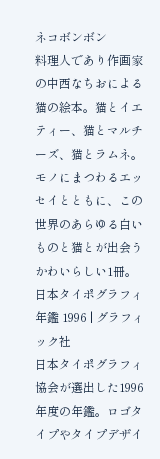ネコボンボン
料理人であり作画家の中西なちおによる猫の絵本。猫とイエティー、猫とマルチーズ、猫とラムネ。モノにまつわるエッセイとともに、この世界のあらゆる白いものと猫とが出会うかわいらしい1冊。
日本タイポグラフィ年鑑 1996 | グラフィック社
日本タイポグラフィ協会が選出した1996年度の年鑑。ロゴタイプやタイプデザイ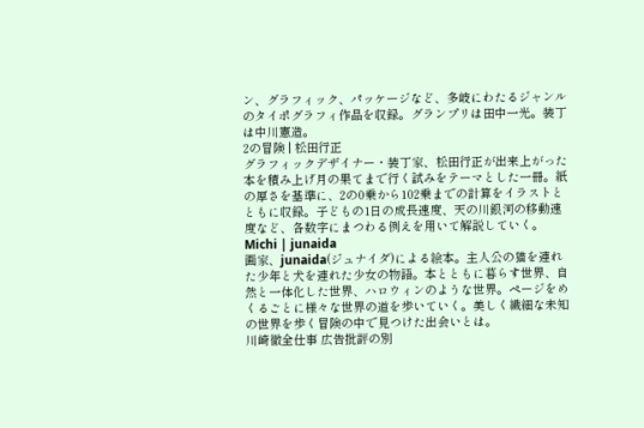ン、グラフィック、パッケージなど、多岐にわたるジャンルのタイポグラフィ作品を収録。グランプリは田中一光。装丁は中川憲造。
2の冒険 | 松田行正
グラフィックデザイナー・装丁家、松田行正が出来上がった本を積み上げ月の果てまで行く試みをテーマとした一冊。紙の厚さを基準に、2の0乗から102乗までの計算をイラストとともに収録。子どもの1日の成長速度、天の川銀河の移動速度など、各数字にまつわる例えを用いて解説していく。
Michi | junaida
画家、junaida(ジュナイダ)による絵本。主人公の猫を連れた少年と犬を連れた少女の物語。本とともに暮らす世界、自然と一体化した世界、ハロウィンのような世界。ページをめくるごとに様々な世界の道を歩いていく。美しく繊細な未知の世界を歩く冒険の中で見つけた出会いとは。
川崎徹全仕事 広告批評の別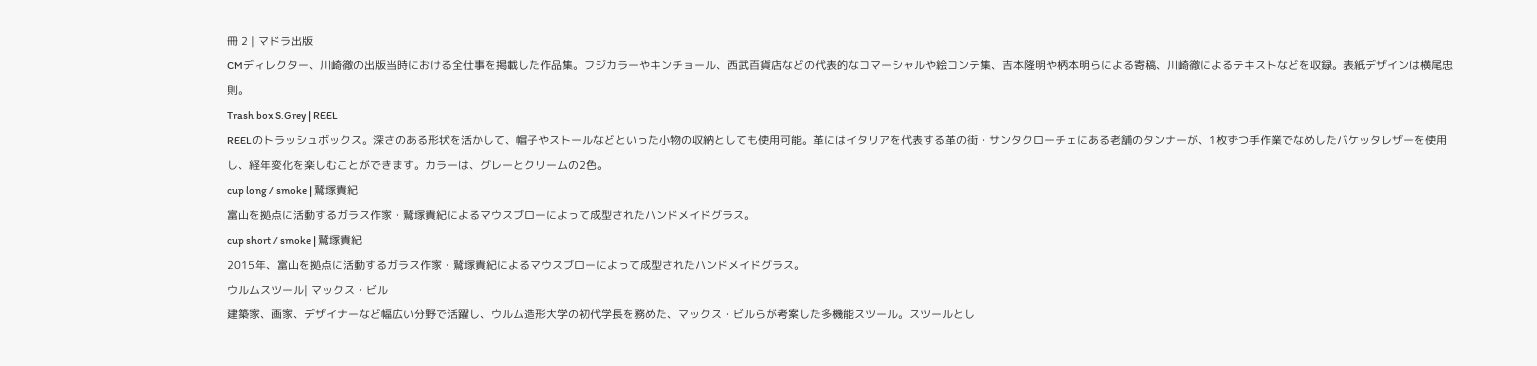冊 2 | マドラ出版
CMディレクター、川崎徹の出版当時における全仕事を掲載した作品集。フジカラーやキンチョール、西武百貨店などの代表的なコマーシャルや絵コンテ集、吉本隆明や柄本明らによる寄稿、川崎徹によるテキストなどを収録。表紙デザインは横尾忠則。
Trash box S.Grey | REEL
REELのトラッシュボックス。深さのある形状を活かして、帽子やストールなどといった小物の収納としても使用可能。革にはイタリアを代表する革の街・サンタクローチェにある老舗のタンナーが、1枚ずつ手作業でなめしたバケッタレザーを使用し、経年変化を楽しむことができます。カラーは、グレーとクリームの2色。
cup long / smoke | 鷲塚貴紀
富山を拠点に活動するガラス作家・鷲塚貴紀によるマウスブローによって成型されたハンドメイドグラス。
cup short / smoke | 鷲塚貴紀
2015年、富山を拠点に活動するガラス作家・鷲塚貴紀によるマウスブローによって成型されたハンドメイドグラス。
ウルムスツール| マックス・ビル
建築家、画家、デザイナーなど幅広い分野で活躍し、ウルム造形大学の初代学長を務めた、マックス・ビルらが考案した多機能スツール。スツールとし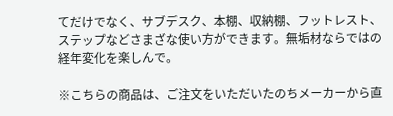てだけでなく、サブデスク、本棚、収納棚、フットレスト、ステップなどさまざな使い方ができます。無垢材ならではの経年変化を楽しんで。

※こちらの商品は、ご注文をいただいたのちメーカーから直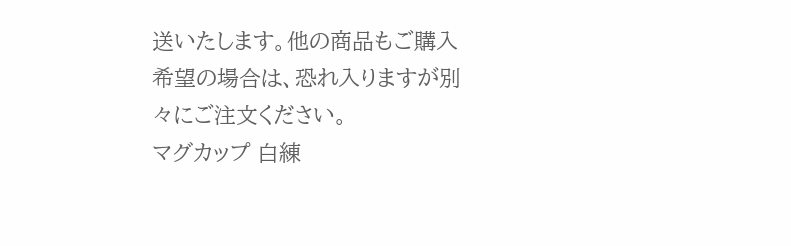送いたします。他の商品もご購入希望の場合は、恐れ入りますが別々にご注文ください。
マグカップ 白練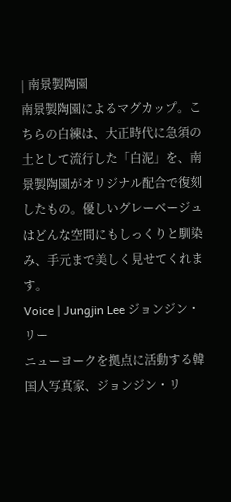| 南景製陶園
南景製陶園によるマグカップ。こちらの白練は、大正時代に急須の土として流行した「白泥」を、南景製陶園がオリジナル配合で復刻したもの。優しいグレーベージュはどんな空間にもしっくりと馴染み、手元まで美しく見せてくれます。
Voice | Jungjin Lee ジョンジン・リー
ニューヨークを拠点に活動する韓国人写真家、ジョンジン・リ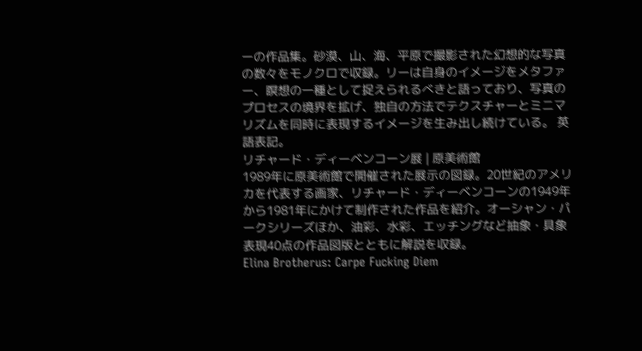ーの作品集。砂漠、山、海、平原で撮影された幻想的な写真の数々をモノクロで収録。リーは自身のイメージをメタファー、瞑想の一種として捉えられるべきと語っており、写真のプロセスの境界を拡げ、独自の方法でテクスチャーとミニマリズムを同時に表現するイメージを生み出し続けている。 英語表記。
リチャード・ディーベンコーン展 | 原美術館
1989年に原美術館で開催された展示の図録。20世紀のアメリカを代表する画家、リチャード・ディーベンコーンの1949年から1981年にかけて制作された作品を紹介。オーシャン・パークシリーズほか、油彩、水彩、エッチングなど抽象・具象表現40点の作品図版とともに解説を収録。
Elina Brotherus: Carpe Fucking Diem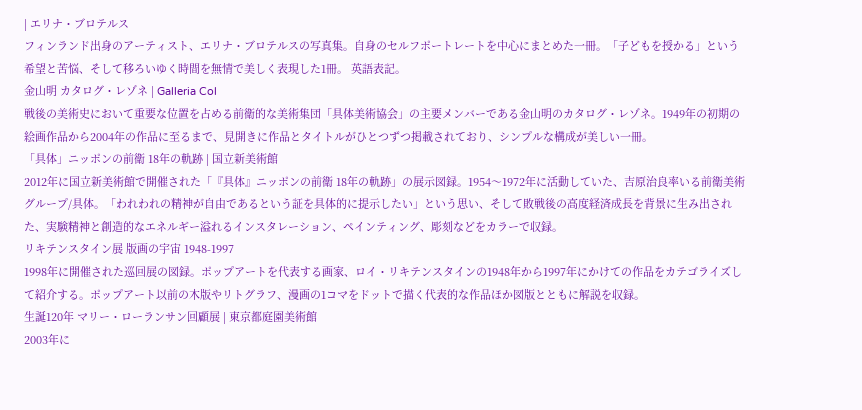| エリナ・ブロテルス
フィンランド出身のアーティスト、エリナ・ブロテルスの写真集。自身のセルフポートレートを中心にまとめた一冊。「子どもを授かる」という希望と苦悩、そして移ろいゆく時間を無情で美しく表現した1冊。 英語表記。
金山明 カタログ・レゾネ | Galleria Col
戦後の美術史において重要な位置を占める前衛的な美術集団「具体美術協会」の主要メンバーである金山明のカタログ・レゾネ。1949年の初期の絵画作品から2004年の作品に至るまで、見開きに作品とタイトルがひとつずつ掲載されており、シンプルな構成が美しい一冊。
「具体」ニッポンの前衛 18年の軌跡 | 国立新美術館
2012年に国立新美術館で開催された「『具体』ニッポンの前衛 18年の軌跡」の展示図録。1954〜1972年に活動していた、吉原治良率いる前衛美術グループ/具体。「われわれの精神が自由であるという証を具体的に提示したい」という思い、そして敗戦後の高度経済成長を背景に生み出された、実験精神と創造的なエネルギー溢れるインスタレーション、ペインティング、彫刻などをカラーで収録。
リキテンスタイン展 版画の宇宙 1948-1997
1998年に開催された巡回展の図録。ポップアートを代表する画家、ロイ・リキテンスタインの1948年から1997年にかけての作品をカテゴライズして紹介する。ポップアート以前の木版やリトグラフ、漫画の1コマをドットで描く代表的な作品ほか図版とともに解説を収録。
生誕120年 マリー・ローランサン回顧展 | 東京都庭園美術館
2003年に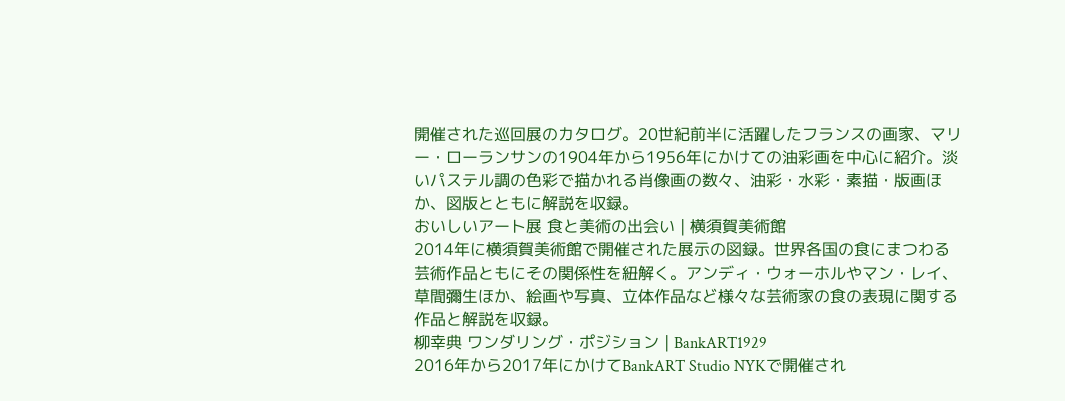開催された巡回展のカタログ。20世紀前半に活躍したフランスの画家、マリー・ローランサンの1904年から1956年にかけての油彩画を中心に紹介。淡いパステル調の色彩で描かれる肖像画の数々、油彩・水彩・素描・版画ほか、図版とともに解説を収録。
おいしいアート展 食と美術の出会い | 横須賀美術館
2014年に横須賀美術館で開催された展示の図録。世界各国の食にまつわる芸術作品ともにその関係性を紐解く。アンディ・ウォーホルやマン・レイ、草間彌生ほか、絵画や写真、立体作品など様々な芸術家の食の表現に関する作品と解説を収録。
柳幸典 ワンダリング・ポジション | BankART1929
2016年から2017年にかけてBankART Studio NYKで開催され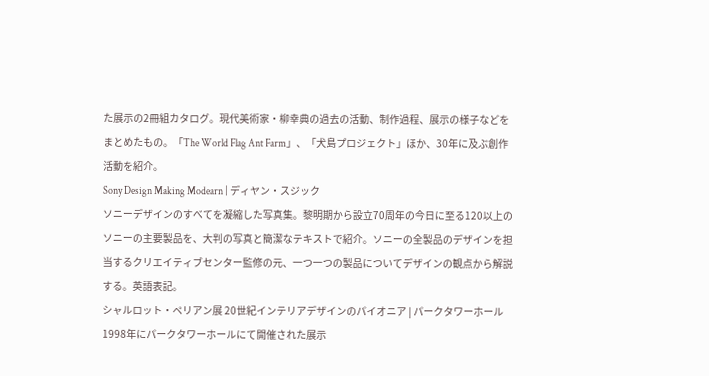た展示の2冊組カタログ。現代美術家・柳幸典の過去の活動、制作過程、展示の様子などをまとめたもの。「The World Flag Ant Farm」、「犬島プロジェクト」ほか、30年に及ぶ創作活動を紹介。
Sony Design Making Modearn | ディヤン・スジック
ソニーデザインのすべてを凝縮した写真集。黎明期から設立70周年の今日に至る120以上のソニーの主要製品を、大判の写真と簡潔なテキストで紹介。ソニーの全製品のデザインを担当するクリエイティブセンター監修の元、一つ一つの製品についてデザインの観点から解説する。英語表記。
シャルロット・ペリアン展 20世紀インテリアデザインのパイオニア | パークタワーホール
1998年にパークタワーホールにて開催された展示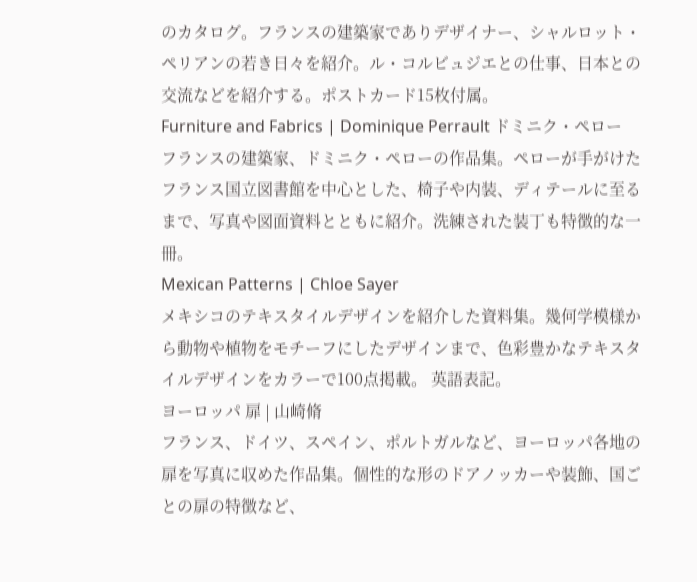のカタログ。フランスの建築家でありデザイナー、シャルロット・ペリアンの若き日々を紹介。ル・コルビュジエとの仕事、日本との交流などを紹介する。ポストカード15枚付属。
Furniture and Fabrics | Dominique Perrault ドミニク・ペロー
フランスの建築家、ドミニク・ペローの作品集。ペローが手がけたフランス国立図書館を中心とした、椅子や内装、ディテールに至るまで、写真や図面資料とともに紹介。洗練された装丁も特徴的な一冊。
Mexican Patterns | Chloe Sayer
メキシコのテキスタイルデザインを紹介した資料集。幾何学模様から動物や植物をモチーフにしたデザインまで、色彩豊かなテキスタイルデザインをカラーで100点掲載。 英語表記。
ヨーロッパ 扉 | 山崎脩
フランス、ドイツ、スペイン、ポルトガルなど、ヨーロッパ各地の扉を写真に収めた作品集。個性的な形のドアノッカーや装飾、国ごとの扉の特徴など、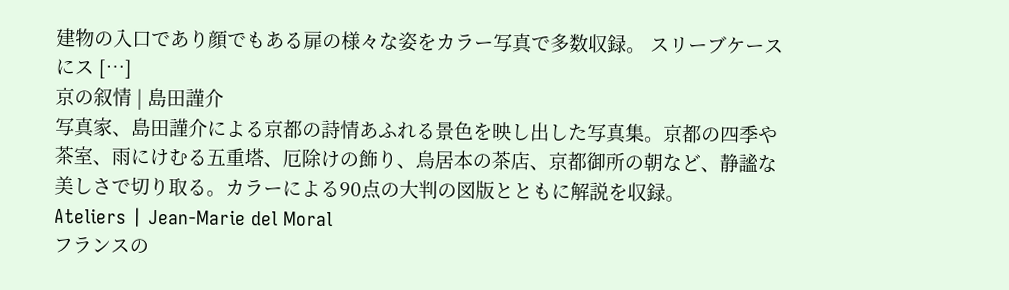建物の入口であり顔でもある扉の様々な姿をカラー写真で多数収録。 スリーブケースにス […]
京の叙情 | 島田謹介
写真家、島田謹介による京都の詩情あふれる景色を映し出した写真集。京都の四季や茶室、雨にけむる五重塔、厄除けの飾り、烏居本の茶店、京都御所の朝など、静謐な美しさで切り取る。カラーによる90点の大判の図版とともに解説を収録。
Ateliers | Jean-Marie del Moral
フランスの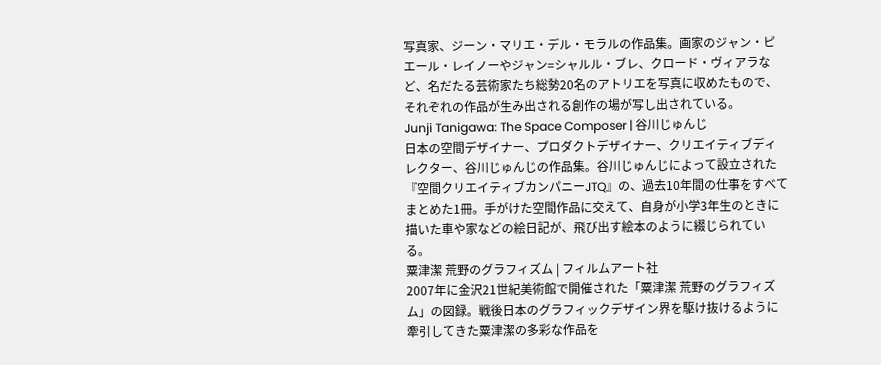写真家、ジーン・マリエ・デル・モラルの作品集。画家のジャン・ピエール・レイノーやジャン=シャルル・ブレ、クロード・ヴィアラなど、名だたる芸術家たち総勢20名のアトリエを写真に収めたもので、それぞれの作品が生み出される創作の場が写し出されている。
Junji Tanigawa: The Space Composer | 谷川じゅんじ
日本の空間デザイナー、プロダクトデザイナー、クリエイティブディレクター、谷川じゅんじの作品集。谷川じゅんじによって設立された『空間クリエイティブカンパニーJTQ』の、過去10年間の仕事をすべてまとめた1冊。手がけた空間作品に交えて、自身が小学3年生のときに描いた車や家などの絵日記が、飛び出す絵本のように綴じられている。
粟津潔 荒野のグラフィズム | フィルムアート社
2007年に金沢21世紀美術館で開催された「粟津潔 荒野のグラフィズム」の図録。戦後日本のグラフィックデザイン界を駆け抜けるように牽引してきた粟津潔の多彩な作品を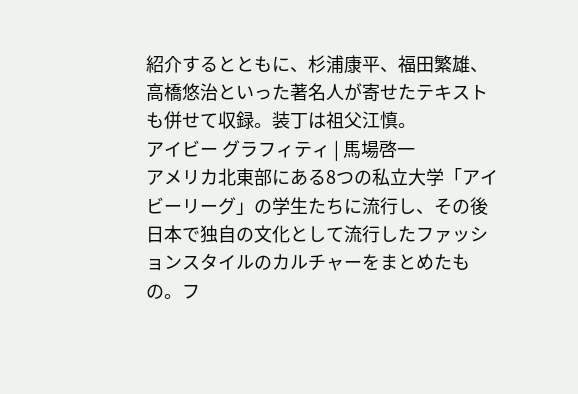紹介するとともに、杉浦康平、福田繁雄、高橋悠治といった著名人が寄せたテキストも併せて収録。装丁は祖父江慎。
アイビー グラフィティ | 馬場啓一
アメリカ北東部にある8つの私立大学「アイビーリーグ」の学生たちに流行し、その後日本で独自の文化として流行したファッションスタイルのカルチャーをまとめたもの。フ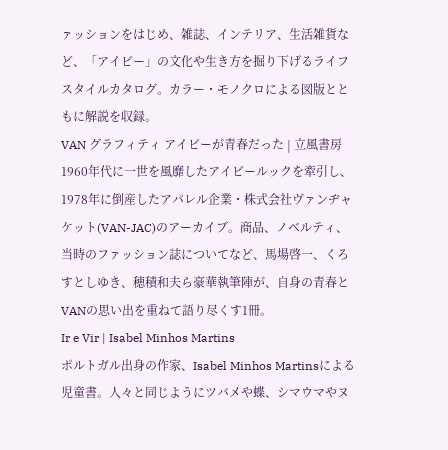ァッションをはじめ、雑誌、インテリア、生活雑貨など、「アイビー」の文化や生き方を掘り下げるライフスタイルカタログ。カラー・モノクロによる図版とともに解説を収録。
VAN グラフィティ アイビーが青春だった | 立風書房
1960年代に一世を風靡したアイビールックを牽引し、1978年に倒産したアパレル企業・株式会社ヴァンヂャケット(VAN-JAC)のアーカイブ。商品、ノベルティ、当時のファッション誌についてなど、馬場啓一、くろすとしゆき、穂積和夫ら豪華執筆陣が、自身の青春とVANの思い出を重ねて語り尽くす1冊。
Ir e Vir | Isabel Minhos Martins
ポルトガル出身の作家、Isabel Minhos Martinsによる児童書。人々と同じようにツバメや蝶、シマウマやヌ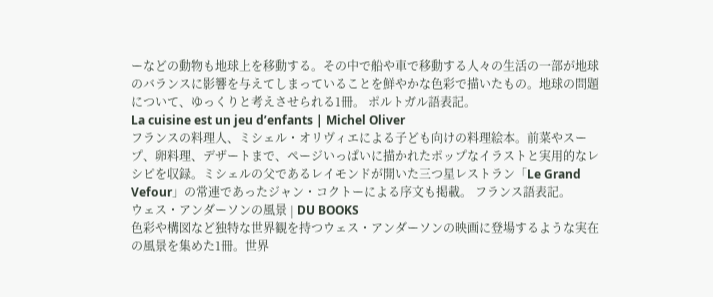ーなどの動物も地球上を移動する。その中で船や車で移動する人々の生活の一部が地球のバランスに影響を与えてしまっていることを鮮やかな色彩で描いたもの。地球の問題について、ゆっくりと考えさせられる1冊。 ポルトガル語表記。
La cuisine est un jeu d’enfants | Michel Oliver
フランスの料理人、ミシェル・オリヴィエによる子ども向けの料理絵本。前菜やスープ、卵料理、デザートまで、ページいっぱいに描かれたポップなイラストと実用的なレシピを収録。ミシェルの父であるレイモンドが開いた三つ星レストラン「Le Grand Vefour」の常連であったジャン・コクトーによる序文も掲載。 フランス語表記。
ウェス・アンダーソンの風景 | DU BOOKS
色彩や構図など独特な世界観を持つウェス・アンダーソンの映画に登場するような実在の風景を集めた1冊。世界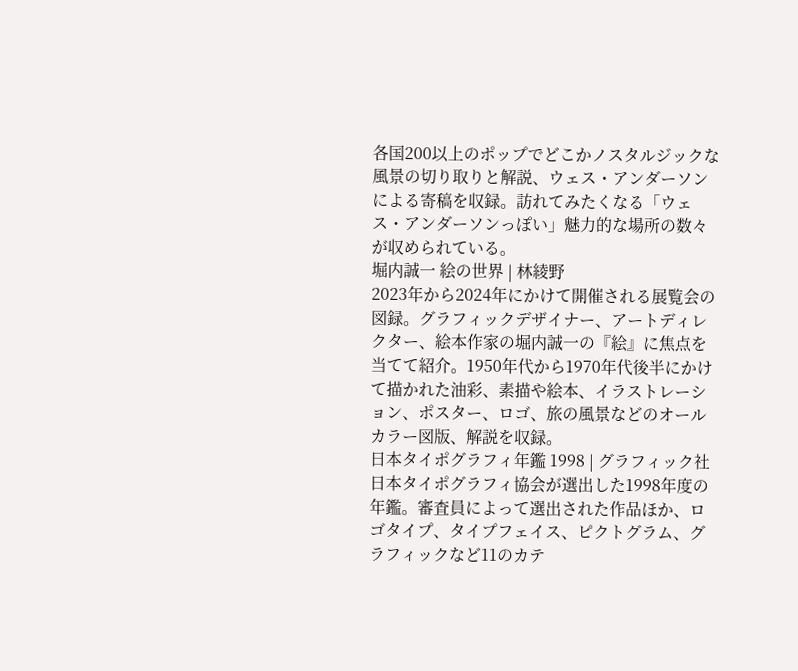各国200以上のポップでどこかノスタルジックな風景の切り取りと解説、ウェス・アンダーソンによる寄稿を収録。訪れてみたくなる「ウェス・アンダーソンっぽい」魅力的な場所の数々が収められている。
堀内誠一 絵の世界 | 林綾野
2023年から2024年にかけて開催される展覧会の図録。グラフィックデザイナー、アートディレクター、絵本作家の堀内誠一の『絵』に焦点を当てて紹介。1950年代から1970年代後半にかけて描かれた油彩、素描や絵本、イラストレーション、ポスター、ロゴ、旅の風景などのオールカラー図版、解説を収録。
日本タイポグラフィ年鑑 1998 | グラフィック社
日本タイポグラフィ協会が選出した1998年度の年鑑。審査員によって選出された作品ほか、ロゴタイプ、タイプフェイス、ピクトグラム、グラフィックなど11のカテ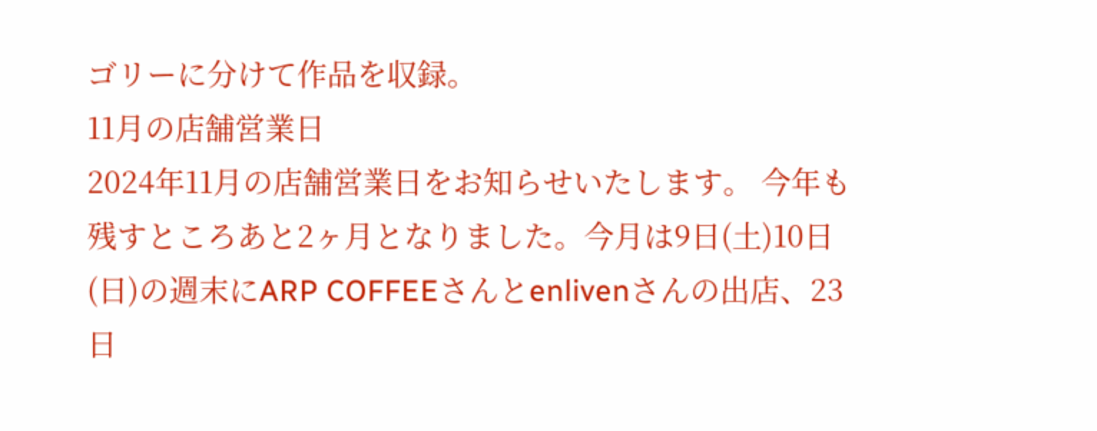ゴリーに分けて作品を収録。
11月の店舗営業日
2024年11月の店舗営業日をお知らせいたします。 今年も残すところあと2ヶ月となりました。今月は9日(土)10日(日)の週末にARP COFFEEさんとenlivenさんの出店、23日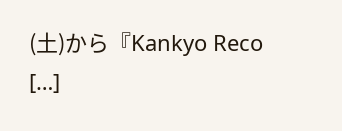(土)から『Kankyo Reco […]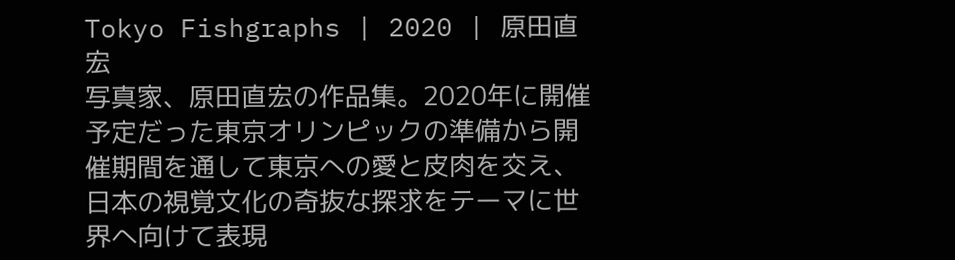Tokyo Fishgraphs | 2020 | 原田直宏
写真家、原田直宏の作品集。2020年に開催予定だった東京オリンピックの準備から開催期間を通して東京への愛と皮肉を交え、日本の視覚文化の奇抜な探求をテーマに世界へ向けて表現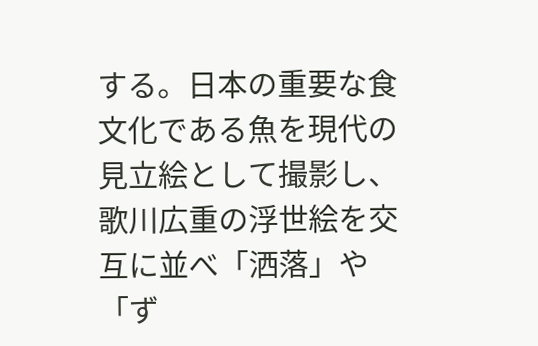する。日本の重要な食文化である魚を現代の見立絵として撮影し、歌川広重の浮世絵を交互に並べ「洒落」や「ず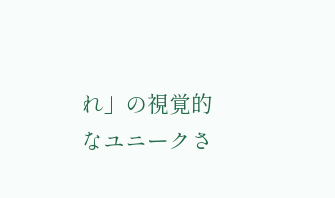れ」の視覚的なユニークさ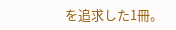を追求した1冊。